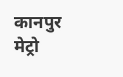कानपुर मेट्रो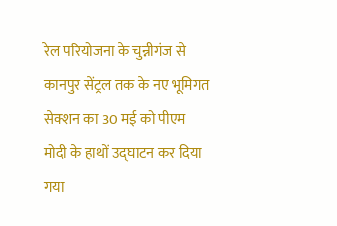रेल परियोजना के चुन्नीगंज से कानपुर सेंट्रल तक के नए भूमिगत सेक्शन का 30 मई को पीएम मोदी के हाथों उद्घाटन कर दिया गया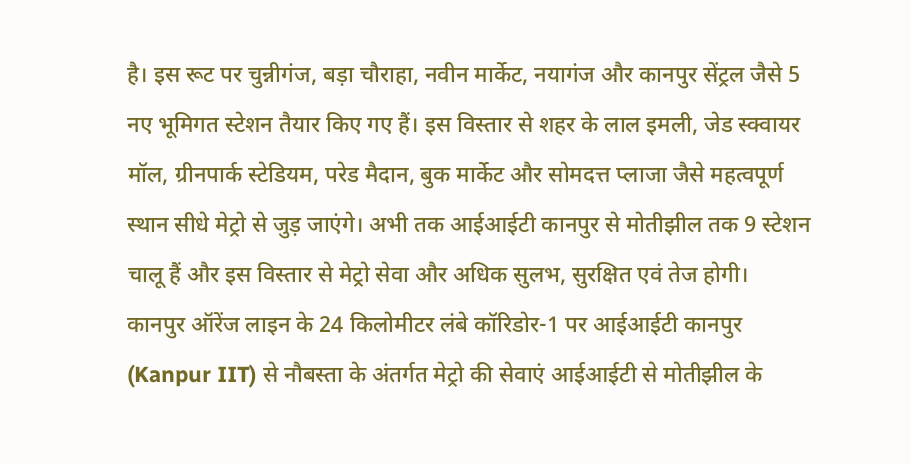है। इस रूट पर चुन्नीगंज, बड़ा चौराहा, नवीन मार्केट, नयागंज और कानपुर सेंट्रल जैसे 5 नए भूमिगत स्टेशन तैयार किए गए हैं। इस विस्तार से शहर के लाल इमली, जेड स्क्वायर मॉल, ग्रीनपार्क स्टेडियम, परेड मैदान, बुक मार्केट और सोमदत्त प्लाजा जैसे महत्वपूर्ण स्थान सीधे मेट्रो से जुड़ जाएंगे। अभी तक आईआईटी कानपुर से मोतीझील तक 9 स्टेशन चालू हैं और इस विस्तार से मेट्रो सेवा और अधिक सुलभ, सुरक्षित एवं तेज होगी।
कानपुर ऑरेंज लाइन के 24 किलोमीटर लंबे कॉरिडोर-1 पर आईआईटी कानपुर (Kanpur IIT) से नौबस्ता के अंतर्गत मेट्रो की सेवाएं आईआईटी से मोतीझील के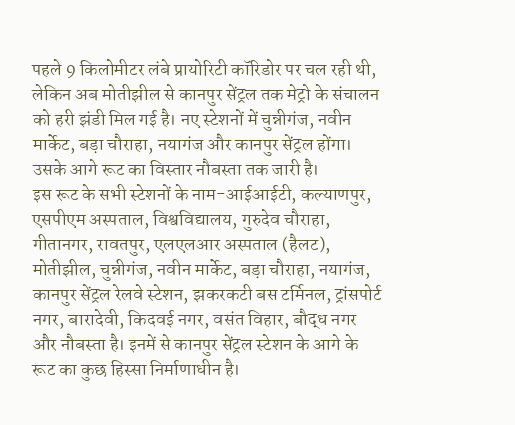पहले 9 किलोमीटर लंबे प्रायोरिटी कॉरिडोर पर चल रही थी, लेकिन अब मोतीझील से कानपुर सेंट्रल तक मेट्रो के संचालन को हरी झंडी मिल गई है। नए स्टेशनों में चुन्नीगंज, नवीन मार्केट, बड़ा चौराहा, नयागंज और कानपुर सेंट्रल होंगा। उसके आगे रूट का विस्तार नौबस्ता तक जारी है।
इस रूट के सभी स्टेशनों के नाम-आईआईटी, कल्याणपुर, एसपीएम अस्पताल, विश्वविद्यालय, गुरुदेव चौराहा, गीतानगर, रावतपुर, एलएलआर अस्पताल (हैलट), मोतीझील, चुन्नीगंज, नवीन मार्केट, बड़ा चौराहा, नयागंज, कानपुर सेंट्रल रेलवे स्टेशन, झकरकटी बस टर्मिनल, ट्रांसपोर्ट नगर, बारादेवी, किदवई नगर, वसंत विहार, बौद्ध नगर और नौबस्ता है। इनमें से कानपुर सेंट्रल स्टेशन के आगे के रूट का कुछ हिस्सा निर्माणाधीन है।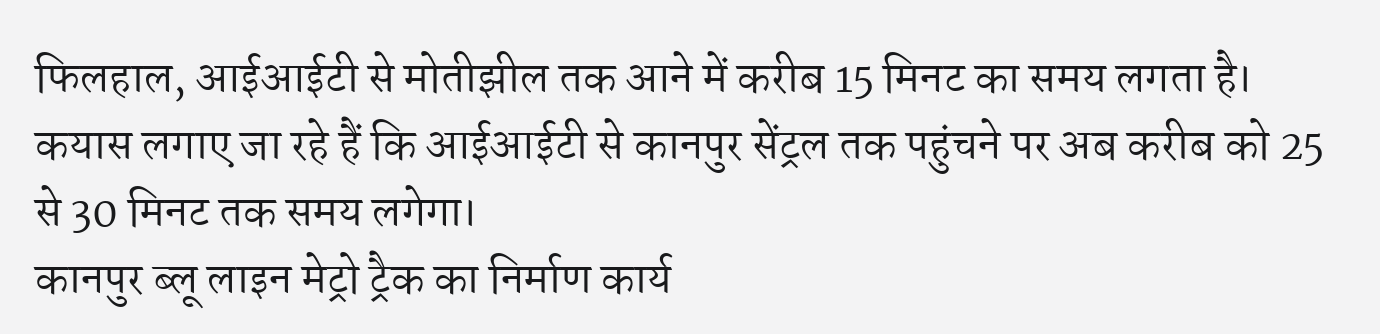फिलहाल, आईआईटी से मोतीझील तक आने में करीब 15 मिनट का समय लगता है। कयास लगाए जा रहे हैं कि आईआईटी से कानपुर सेंट्रल तक पहुंचने पर अब करीब को 25 से 30 मिनट तक समय लगेगा।
कानपुर ब्लू लाइन मेट्रो ट्रैक का निर्माण कार्य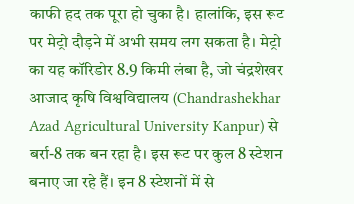काफी हद तक पूरा हो चुका है। हालांकि, इस रूट पर मेट्रो दौड़ने में अभी समय लग सकता है। मेट्रो का यह कॉरिडोर 8.9 किमी लंबा है, जो चंद्रशेखर आजाद कृषि विश्वविद्यालय (Chandrashekhar Azad Agricultural University Kanpur) से बर्रा-8 तक बन रहा है। इस रूट पर कुल 8 स्टेशन बनाए जा रहे हैं। इन 8 स्टेशनों में से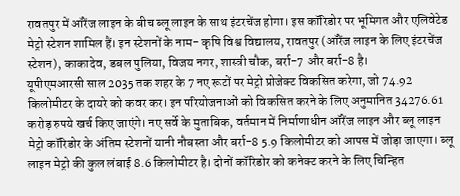रावतपुर में ऑरेंज लाइन के बीच ब्लू लाइन के साथ इंटरचेंज होगा। इस कॉरिडोर पर भूमिगत और एलिवेटेड मेट्रो स्टेशन शामिल हैं। इन स्टेशनों के नाम- कृषि विश्व विद्यालय, रावतपुर (ऑरेंज लाइन के लिए इंटरचेंज स्टेशन), काकादेव, डबल पुलिया, विजय नगर, शास्त्री चौक, बर्रा-7 और बर्रा-8 है।
यूपीएमआरसी साल 2035 तक शहर के 7 नए रूटों पर मेट्रो प्रोजेक्ट विकसित करेगा, जो 74.92 किलोमीटर के दायरे को कवर कर। इन परियोजनाओं को विकसित करने के लिए अनुमानित 34276.61 करोड़ रुपये खर्च किए जाएंगे। नए सर्वे के मुताबिक, वर्तमान में निर्माणाधीन ऑरेंज लाइन और ब्लू लाइन मेट्रो कॉरिडोर के अंतिम स्टेशनों यानी नौबस्ता और बर्रा-8 5.9 किलोमीटर को आपस में जोड़ा जाएगा। ब्लू लाइन मेट्रो की कुल लंबाई 8.6 किलोमीटर है। दोनों कॉरिडोर को कनेक्ट करने के लिए चिन्हित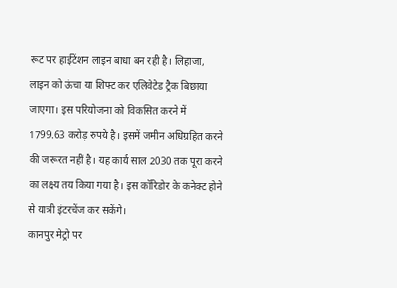रूट पर हाईटेंशन लाइन बाधा बन रही है। लिहाजा, लाइन को ऊंचा या शिफ्ट कर एलिवेटेड ट्रैक बिछाया जाएगा। इस परियोजना को विकसित करने में 1799.63 करोड़ रुपये है। इसमें जमीन अधिग्रहित करने की जरूरत नहीं है। यह कार्य साल 2030 तक पूरा करने का लक्ष्य तय किया गया है। इस कॉरिडोर के कनेक्ट होने से यात्री इंटरचेंज कर सकेंगे।
कानपुर मेट्रो पर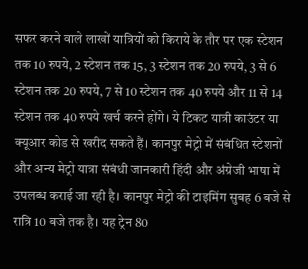सफर करने वाले लाखों यात्रियों को किराये के तौर पर एक स्टेशन तक 10 रुपये, 2 स्टेशन तक 15, 3 स्टेशन तक 20 रुपये, 3 से 6 स्टेशन तक 20 रुपये, 7 से 10 स्टेशन तक 40 रुपये और 11 से 14 स्टेशन तक 40 रुपये खर्च करने होंगे। ये टिकट यात्री काउंटर या क्यूआर कोड से खरीद सकते हैं। कानपुर मेट्रो में संबंधित स्टेशनों और अन्य मेट्रो यात्रा संबंधी जानकारी हिंदी और अंग्रेजी भाषा में उपलब्ध कराई जा रही है। कानपुर मेट्रो की टाइमिंग सुबह 6 बजे से रात्रि 10 बजे तक है। यह ट्रेन 80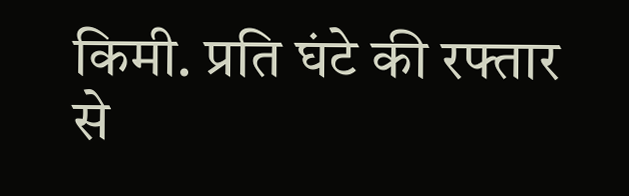किमी. प्रति घंटे की रफ्तार से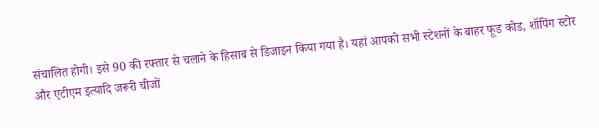संचालित होगी। इसे 90 की रफ्तार से चलाने के हिसाब से डिजाइन किया गया है। यहां आपको सभी स्टेशनों के बाहर फूड कोड, शॉपिंग स्टोर और एटीएम इत्यादि जरूरी चीजों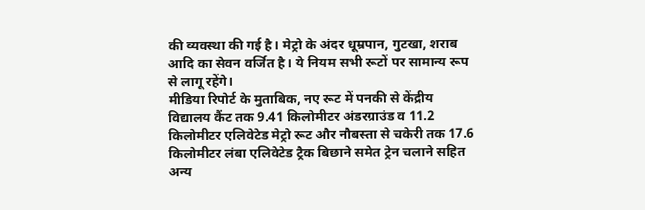की व्यवस्था की गई है। मेट्रो के अंदर धूम्रपान, गुटखा, शराब आदि का सेवन वर्जित है। ये नियम सभी रूटों पर सामान्य रूप से लागू रहेंगे।
मीडिया रिपोर्ट के मुताबिक, नए रूट में पनकी से केंद्रीय विद्यालय कैंट तक 9.41 किलोमीटर अंडरग्राउंड व 11.2 किलोमीटर एलिवेटेड मेट्रो रूट और नौबस्ता से चकेरी तक 17.6 किलोमीटर लंबा एलिवेटेड ट्रैक बिछाने समेत ट्रेन चलाने सहित अन्य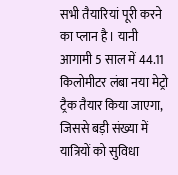सभी तैयारियां पूरी करने का प्लान है। यानी आगामी 5 साल में 44.11 किलोमीटर लंबा नया मेट्रो ट्रैक तैयार किया जाएगा, जिससे बड़ी संख्या में यात्रियों को सुविधा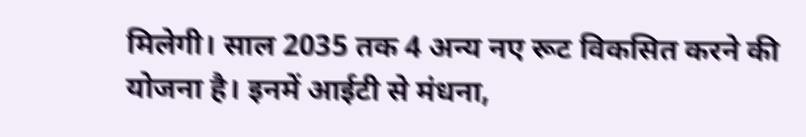मिलेगी। साल 2035 तक 4 अन्य नए रूट विकसित करने की योजना है। इनमें आईटी से मंधना,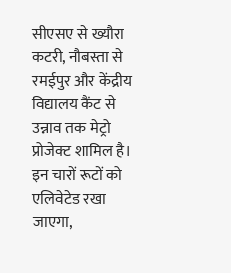सीएसए से ख्यौरा कटरी, नौबस्ता से रमईपुर और केंद्रीय विद्यालय कैंट से उन्नाव तक मेट्रो प्रोजेक्ट शामिल है। इन चारों रूटों को एलिवेटेड रखा जाएगा,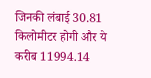जिनकी लंबाई 30.81 किलोमीटर होगी और ये करीब 11994.14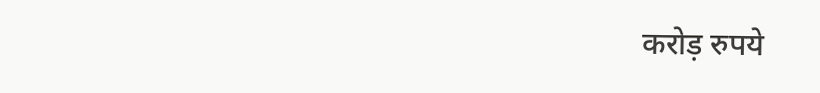करोड़ रुपये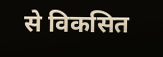से विकसित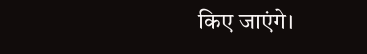किए जाएंगे।